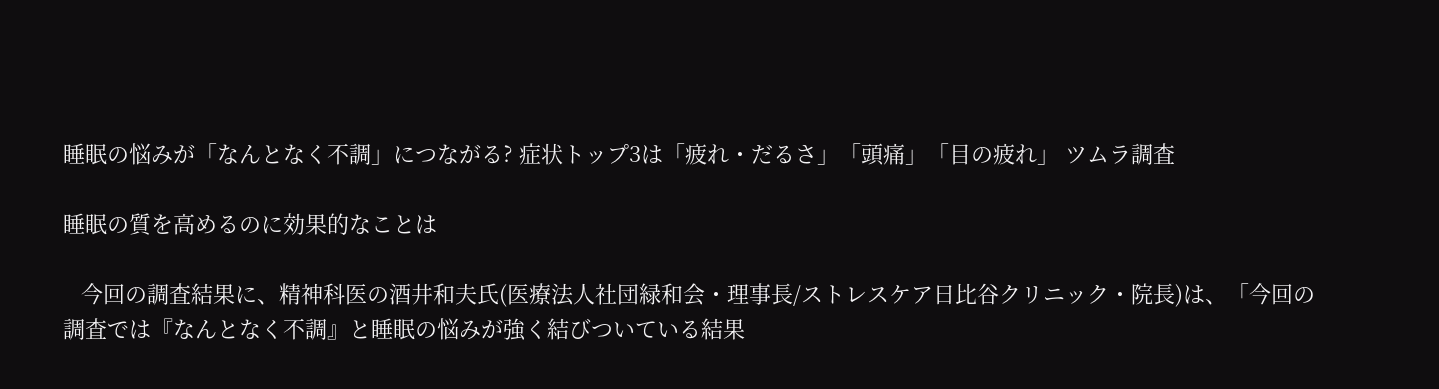睡眠の悩みが「なんとなく不調」につながる? 症状トップ3は「疲れ・だるさ」「頭痛」「目の疲れ」 ツムラ調査

睡眠の質を高めるのに効果的なことは

   今回の調査結果に、精神科医の酒井和夫氏(医療法人社団緑和会・理事長/ストレスケア日比谷クリニック・院長)は、「今回の調査では『なんとなく不調』と睡眠の悩みが強く結びついている結果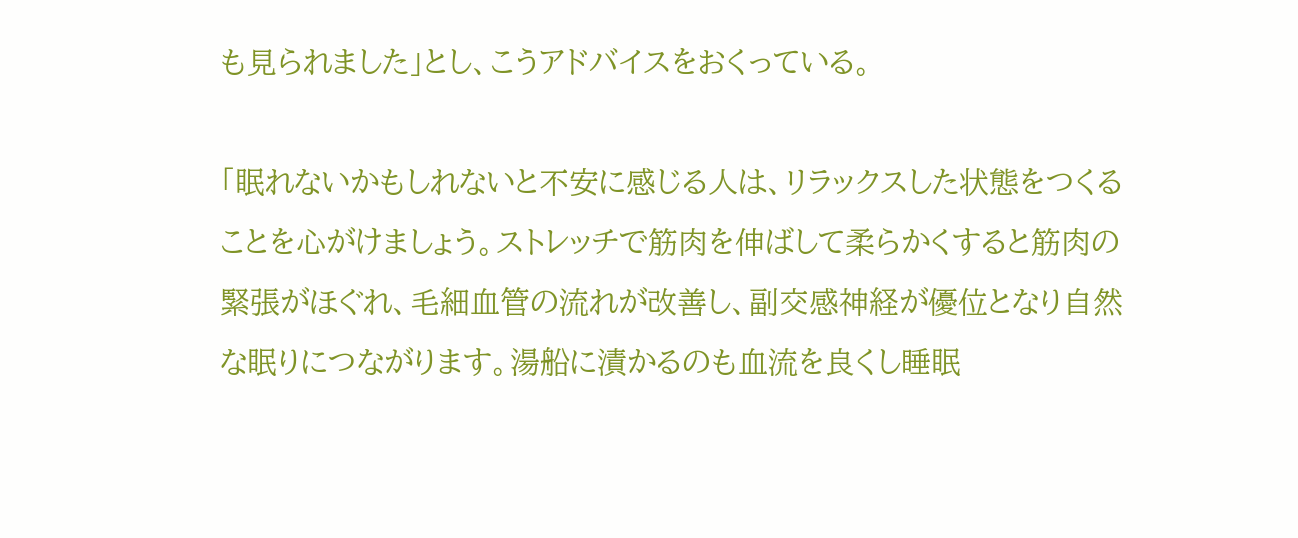も見られました」とし、こうアドバイスをおくっている。

「眠れないかもしれないと不安に感じる人は、リラックスした状態をつくることを心がけましょう。ストレッチで筋肉を伸ばして柔らかくすると筋肉の緊張がほぐれ、毛細血管の流れが改善し、副交感神経が優位となり自然な眠りにつながります。湯船に漬かるのも血流を良くし睡眠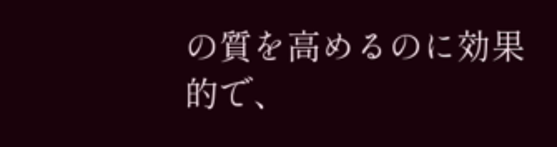の質を高めるのに効果的で、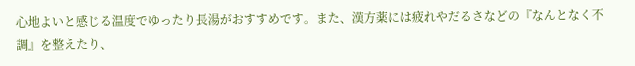心地よいと感じる温度でゆったり長湯がおすすめです。また、漢方薬には疲れやだるさなどの『なんとなく不調』を整えたり、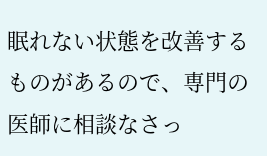眠れない状態を改善するものがあるので、専門の医師に相談なさっ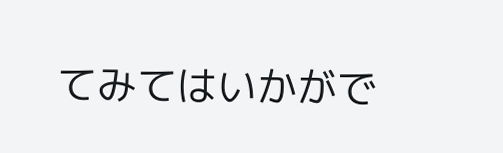てみてはいかがで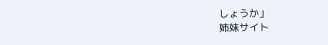しょうか」
姉妹サイト